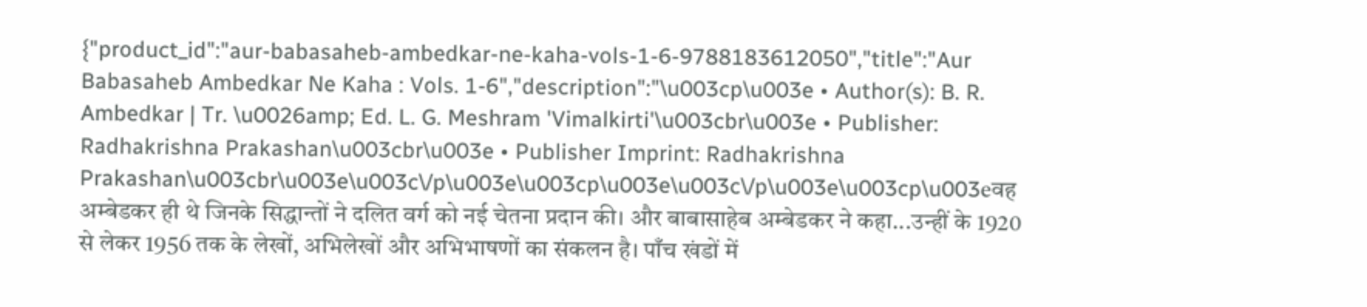{"product_id":"aur-babasaheb-ambedkar-ne-kaha-vols-1-6-9788183612050","title":"Aur Babasaheb Ambedkar Ne Kaha : Vols. 1-6","description":"\u003cp\u003e • Author(s): B. R. Ambedkar | Tr. \u0026amp; Ed. L. G. Meshram 'Vimalkirti'\u003cbr\u003e • Publisher: Radhakrishna Prakashan\u003cbr\u003e • Publisher Imprint: Radhakrishna Prakashan\u003cbr\u003e\u003c\/p\u003e\u003cp\u003e\u003c\/p\u003e\u003cp\u003eवह अम्बेडकर ही थे जिनके सिद्धान्तों ने दलित वर्ग को नई चेतना प्रदान की। और बाबासाहेब अम्बेडकर ने कहा...उन्हीं के 1920 से लेकर 1956 तक के लेखों, अभिलेखों और अभिभाषणों का संकलन है। पाँच खंडों में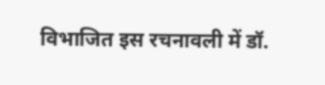विभाजित इस रचनावली में डॉ.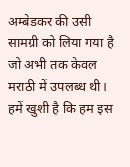अम्बेडकर की उसी सामग्री को लिया गया है जो अभी तक केवल मराठी में उपलब्ध थी। हमें खुशी है कि हम इस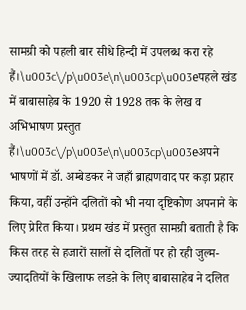सामग्री को पहली बार सीधे हिन्दी में उपलब्ध करा रहे हैं।\u003c\/p\u003e\n\u003cp\u003eपहले खंड में बाबासाहेब के 1920 से 1928 तक के लेख व अभिभाषण प्रस्तुत हैं।\u003c\/p\u003e\n\u003cp\u003eअपने भाषणों में डॉ. अम्बेडकर ने जहाँ ब्राह्मणवाद पर कड़ा प्रहार किया, वहीं उन्होंने दलितों को भी नया दृष्टिकोण अपनाने के लिए प्रेरित किया। प्रथम खंड में प्रस्तुत सामग्री बताती है कि किस तरह से हजारों सालों से दलितों पर हो रही जुल्म-ज्यादतियों के खिलाफ लडऩे के लिए बाबासाहेब ने दलित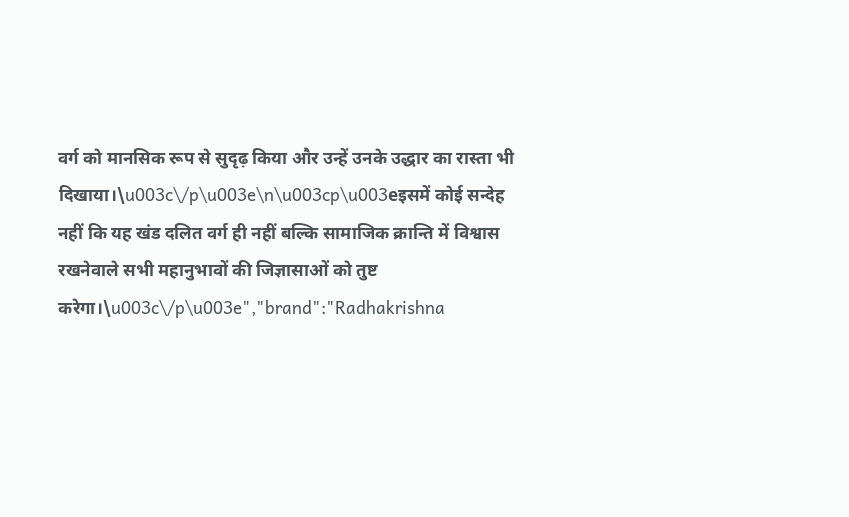वर्ग को मानसिक रूप से सुदृढ़ किया और उन्हें उनके उद्धार का रास्ता भी दिखाया।\u003c\/p\u003e\n\u003cp\u003eइसमें कोई सन्देह नहीं कि यह खंड दलित वर्ग ही नहीं बल्कि सामाजिक क्रान्ति में विश्वास रखनेवाले सभी महानुभावों की जिज्ञासाओं को तुष्ट करेगा।\u003c\/p\u003e","brand":"Radhakrishna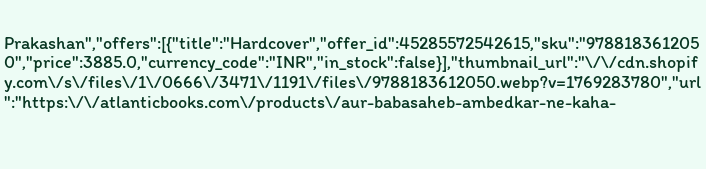Prakashan","offers":[{"title":"Hardcover","offer_id":45285572542615,"sku":"9788183612050","price":3885.0,"currency_code":"INR","in_stock":false}],"thumbnail_url":"\/\/cdn.shopify.com\/s\/files\/1\/0666\/3471\/1191\/files\/9788183612050.webp?v=1769283780","url":"https:\/\/atlanticbooks.com\/products\/aur-babasaheb-ambedkar-ne-kaha-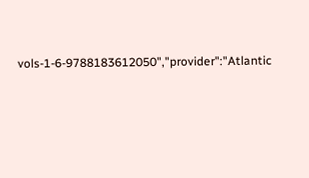vols-1-6-9788183612050","provider":"Atlantic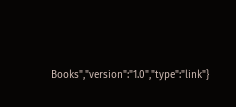Books","version":"1.0","type":"link"}